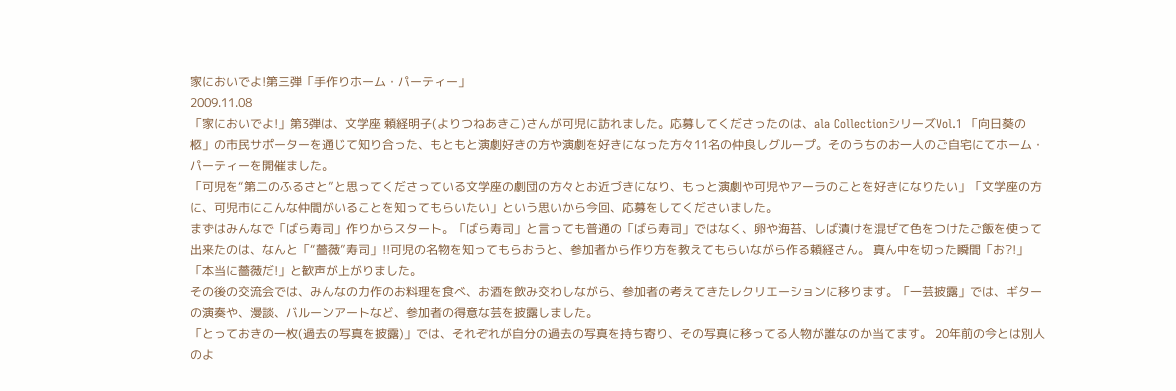家においでよ!第三弾「手作りホーム・パーティー」
2009.11.08
「家においでよ!」第3弾は、文学座 頼経明子(よりつねあきこ)さんが可児に訪れました。応募してくださったのは、ala CollectionシリーズVol.1 「向日葵の柩」の市民サポーターを通じて知り合った、もともと演劇好きの方や演劇を好きになった方々11名の仲良しグループ。そのうちのお一人のご自宅にてホーム・パーティーを開催ました。
「可児を“第二のふるさと”と思ってくださっている文学座の劇団の方々とお近づきになり、もっと演劇や可児やアーラのことを好きになりたい」「文学座の方に、可児市にこんな仲間がいることを知ってもらいたい」という思いから今回、応募をしてくださいました。
まずはみんなで「ばら寿司」作りからスタート。「ばら寿司」と言っても普通の「ばら寿司」ではなく、卵や海苔、しば漬けを混ぜて色をつけたご飯を使って出来たのは、なんと「“薔薇”寿司」!!可児の名物を知ってもらおうと、参加者から作り方を教えてもらいながら作る頼経さん。 真ん中を切った瞬間「お?!」「本当に薔薇だ!」と歓声が上がりました。
その後の交流会では、みんなの力作のお料理を食べ、お酒を飲み交わしながら、参加者の考えてきたレクリエーションに移ります。「一芸披露」では、ギターの演奏や、漫談、バルーンアートなど、参加者の得意な芸を披露しました。
「とっておきの一枚(過去の写真を披露)」では、それぞれが自分の過去の写真を持ち寄り、その写真に移ってる人物が誰なのか当てます。 20年前の今とは別人のよ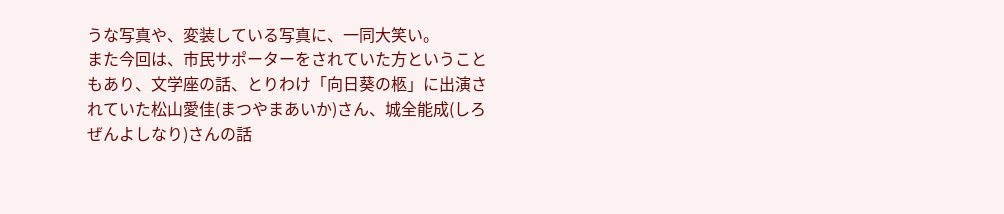うな写真や、変装している写真に、一同大笑い。
また今回は、市民サポーターをされていた方ということもあり、文学座の話、とりわけ「向日葵の柩」に出演されていた松山愛佳(まつやまあいか)さん、城全能成(しろぜんよしなり)さんの話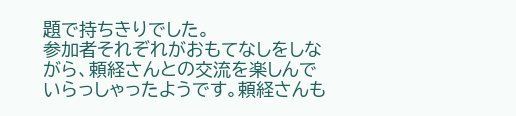題で持ちきりでした。
参加者それぞれがおもてなしをしながら、頼経さんとの交流を楽しんでいらっしゃったようです。頼経さんも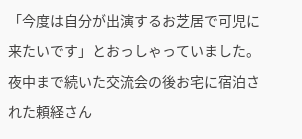「今度は自分が出演するお芝居で可児に来たいです」とおっしゃっていました。夜中まで続いた交流会の後お宅に宿泊された頼経さん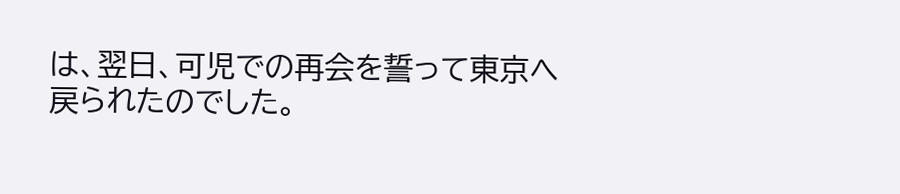は、翌日、可児での再会を誓って東京へ戻られたのでした。